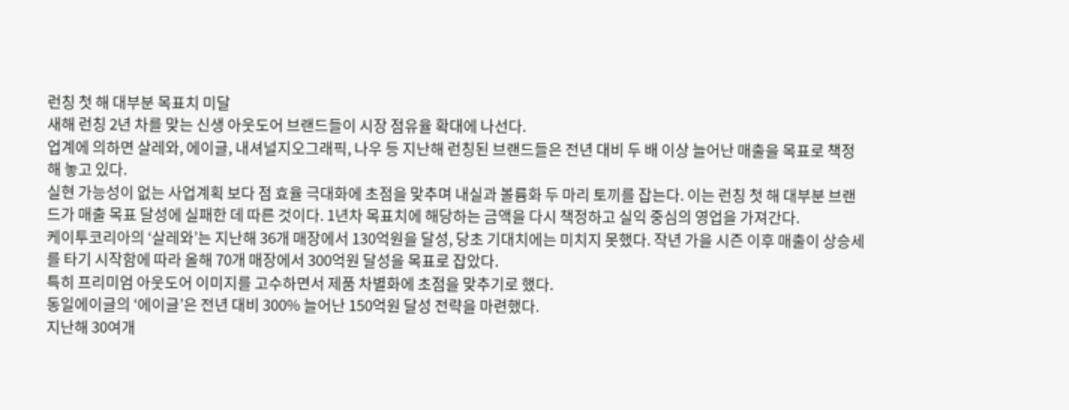런칭 첫 해 대부분 목표치 미달
새해 런칭 2년 차를 맞는 신생 아웃도어 브랜드들이 시장 점유율 확대에 나선다.
업계에 의하면 살레와, 에이글, 내셔널지오그래픽, 나우 등 지난해 런칭된 브랜드들은 전년 대비 두 배 이상 늘어난 매출을 목표로 책정해 놓고 있다.
실현 가능성이 없는 사업계획 보다 점 효율 극대화에 초점을 맞추며 내실과 볼륨화 두 마리 토끼를 잡는다. 이는 런칭 첫 해 대부분 브랜드가 매출 목표 달성에 실패한 데 따른 것이다. 1년차 목표치에 해당하는 금액을 다시 책정하고 실익 중심의 영업을 가져간다.
케이투코리아의 ‘살레와’는 지난해 36개 매장에서 130억원을 달성, 당초 기대치에는 미치지 못했다. 작년 가을 시즌 이후 매출이 상승세를 타기 시작함에 따라 올해 70개 매장에서 300억원 달성을 목표로 잡았다.
특히 프리미엄 아웃도어 이미지를 고수하면서 제품 차별화에 초점을 맞추기로 했다.
동일에이글의 ‘에이글’은 전년 대비 300% 늘어난 150억원 달성 전략을 마련했다.
지난해 30여개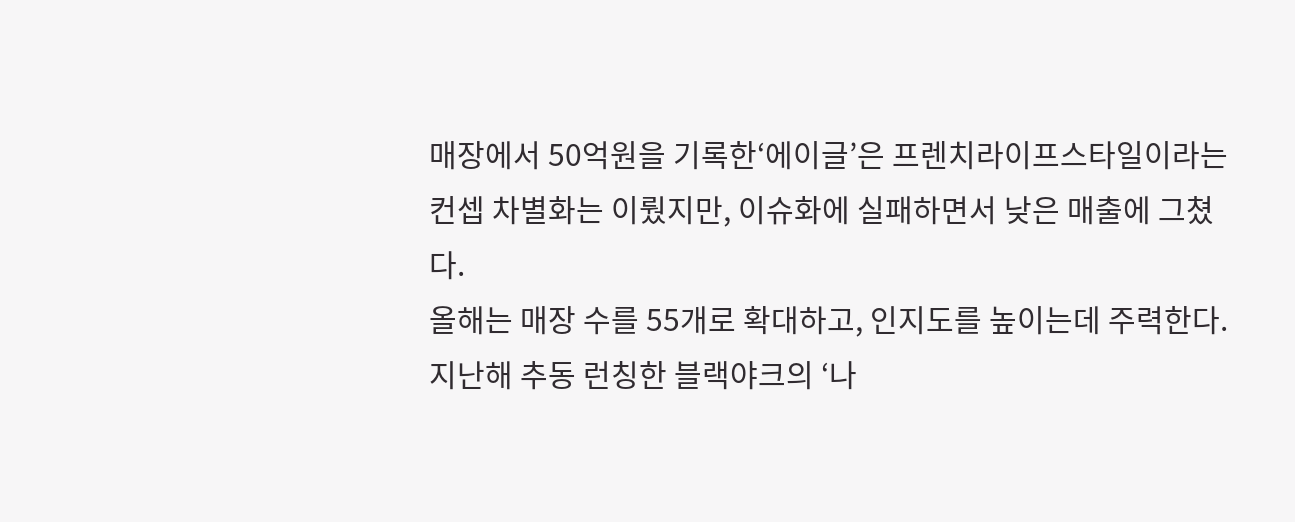매장에서 50억원을 기록한‘에이글’은 프렌치라이프스타일이라는 컨셉 차별화는 이뤘지만, 이슈화에 실패하면서 낮은 매출에 그쳤다.
올해는 매장 수를 55개로 확대하고, 인지도를 높이는데 주력한다.
지난해 추동 런칭한 블랙야크의 ‘나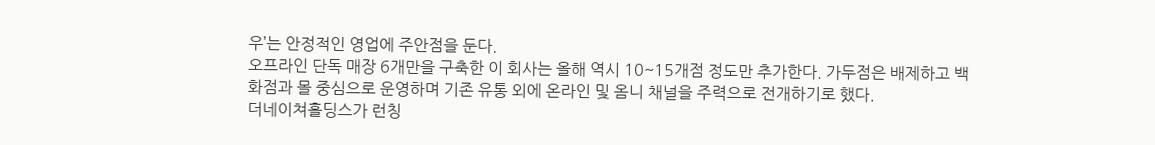우’는 안정적인 영업에 주안점을 둔다.
오프라인 단독 매장 6개만을 구축한 이 회사는 올해 역시 10~15개점 정도만 추가한다. 가두점은 배제하고 백화점과 몰 중심으로 운영하며 기존 유통 외에 온라인 및 옴니 채널을 주력으로 전개하기로 했다.
더네이쳐홀딩스가 런칭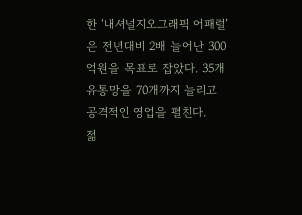한 ‘내셔널지오그래픽 어패럴’은 전년대비 2배 늘어난 300억원을 목표로 잡았다. 35개 유통망을 70개까지 늘리고 공격적인 영업을 펼친다.
젊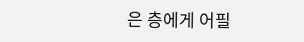은 층에게 어필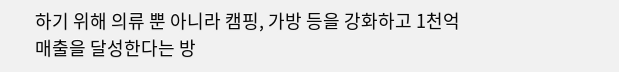하기 위해 의류 뿐 아니라 캠핑, 가방 등을 강화하고 1천억 매출을 달성한다는 방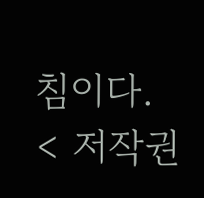침이다.
< 저작권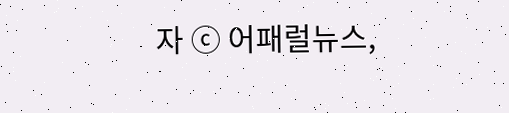자 ⓒ 어패럴뉴스,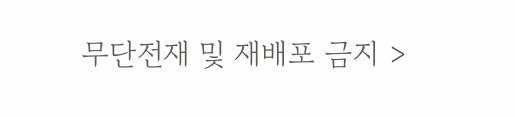무단전재 및 재배포 금지 >